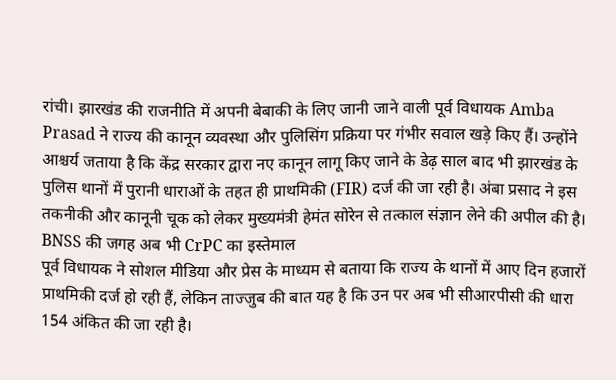रांची। झारखंड की राजनीति में अपनी बेबाकी के लिए जानी जाने वाली पूर्व विधायक Amba Prasad ने राज्य की कानून व्यवस्था और पुलिसिंग प्रक्रिया पर गंभीर सवाल खड़े किए हैं। उन्होंने आश्चर्य जताया है कि केंद्र सरकार द्वारा नए कानून लागू किए जाने के डेढ़ साल बाद भी झारखंड के पुलिस थानों में पुरानी धाराओं के तहत ही प्राथमिकी (FIR) दर्ज की जा रही है। अंबा प्रसाद ने इस तकनीकी और कानूनी चूक को लेकर मुख्यमंत्री हेमंत सोरेन से तत्काल संज्ञान लेने की अपील की है।
BNSS की जगह अब भी CrPC का इस्तेमाल
पूर्व विधायक ने सोशल मीडिया और प्रेस के माध्यम से बताया कि राज्य के थानों में आए दिन हजारों प्राथमिकी दर्ज हो रही हैं, लेकिन ताज्जुब की बात यह है कि उन पर अब भी सीआरपीसी की धारा 154 अंकित की जा रही है।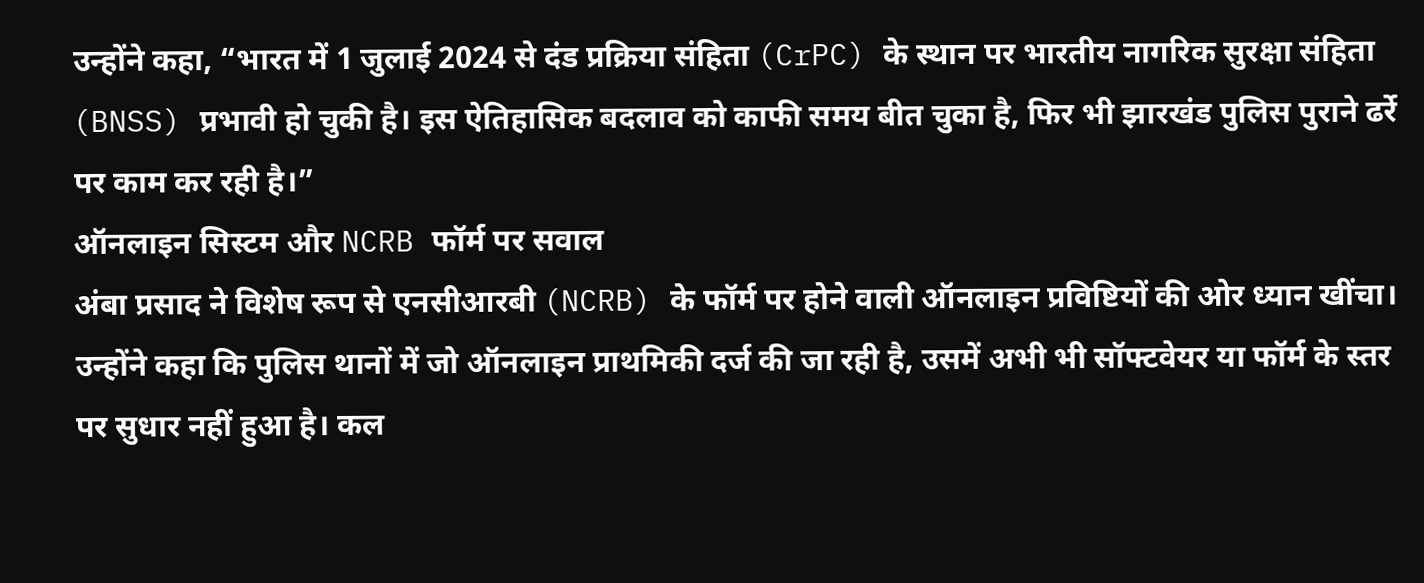उन्होंने कहा, “भारत में 1 जुलाई 2024 से दंड प्रक्रिया संहिता (CrPC) के स्थान पर भारतीय नागरिक सुरक्षा संहिता (BNSS) प्रभावी हो चुकी है। इस ऐतिहासिक बदलाव को काफी समय बीत चुका है, फिर भी झारखंड पुलिस पुराने ढर्रे पर काम कर रही है।”
ऑनलाइन सिस्टम और NCRB फॉर्म पर सवाल
अंबा प्रसाद ने विशेष रूप से एनसीआरबी (NCRB) के फॉर्म पर होने वाली ऑनलाइन प्रविष्टियों की ओर ध्यान खींचा। उन्होंने कहा कि पुलिस थानों में जो ऑनलाइन प्राथमिकी दर्ज की जा रही है, उसमें अभी भी सॉफ्टवेयर या फॉर्म के स्तर पर सुधार नहीं हुआ है। कल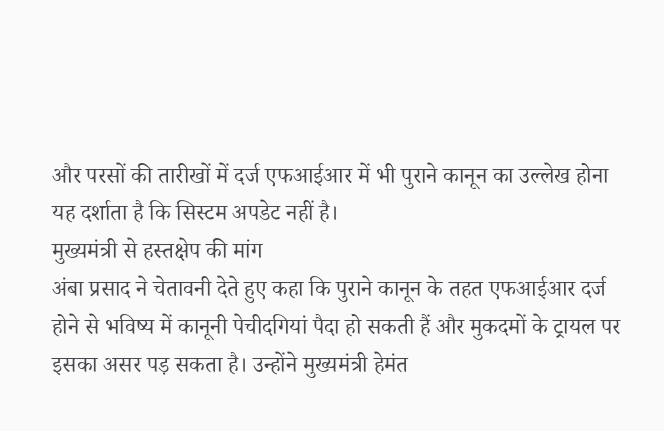और परसों की तारीखों में दर्ज एफआईआर में भी पुराने कानून का उल्लेख होना यह दर्शाता है कि सिस्टम अपडेट नहीं है।
मुख्यमंत्री से हस्तक्षेप की मांग
अंबा प्रसाद ने चेतावनी देते हुए कहा कि पुराने कानून के तहत एफआईआर दर्ज होने से भविष्य में कानूनी पेचीदगियां पैदा हो सकती हैं और मुकदमों के ट्रायल पर इसका असर पड़ सकता है। उन्होंने मुख्यमंत्री हेमंत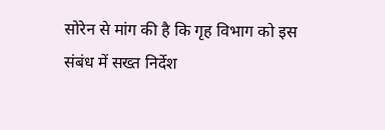सोरेन से मांग की है कि गृह विभाग को इस संबंध में सख्त निर्देश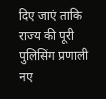दिए जाएं ताकि राज्य की पूरी पुलिसिंग प्रणाली नए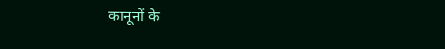कानूनों के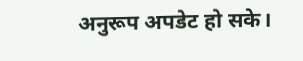अनुरूप अपडेट हो सके।